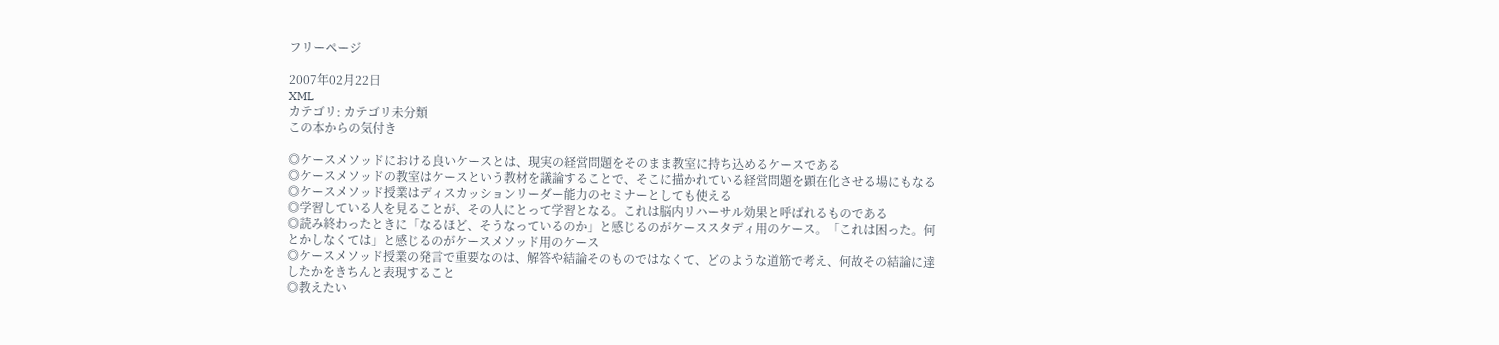フリーページ

2007年02月22日
XML
カテゴリ: カテゴリ未分類
この本からの気付き

◎ケースメソッドにおける良いケースとは、現実の経営問題をそのまま教室に持ち込めるケースである
◎ケースメソッドの教室はケースという教材を議論することで、そこに描かれている経営問題を顕在化させる場にもなる
◎ケースメソッド授業はディスカッションリーダー能力のセミナーとしても使える
◎学習している人を見ることが、その人にとって学習となる。これは脳内リハーサル効果と呼ばれるものである
◎読み終わったときに「なるほど、そうなっているのか」と感じるのがケーススタディ用のケース。「これは困った。何とかしなくては」と感じるのがケースメソッド用のケース
◎ケースメソッド授業の発言で重要なのは、解答や結論そのものではなくて、どのような道筋で考え、何故その結論に達したかをきちんと表現すること
◎教えたい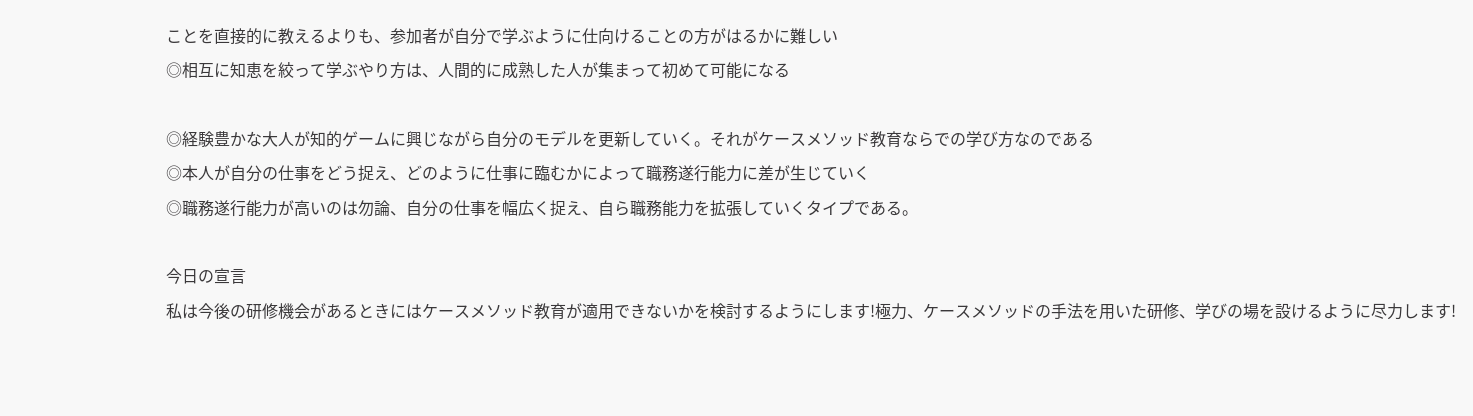ことを直接的に教えるよりも、参加者が自分で学ぶように仕向けることの方がはるかに難しい
◎相互に知恵を絞って学ぶやり方は、人間的に成熟した人が集まって初めて可能になる

◎経験豊かな大人が知的ゲームに興じながら自分のモデルを更新していく。それがケースメソッド教育ならでの学び方なのである
◎本人が自分の仕事をどう捉え、どのように仕事に臨むかによって職務遂行能力に差が生じていく
◎職務遂行能力が高いのは勿論、自分の仕事を幅広く捉え、自ら職務能力を拡張していくタイプである。

今日の宣言
私は今後の研修機会があるときにはケースメソッド教育が適用できないかを検討するようにします!極力、ケースメソッドの手法を用いた研修、学びの場を設けるように尽力します!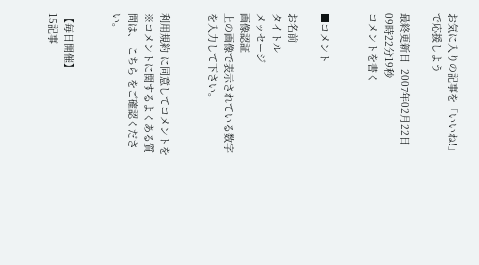お気に入りの記事を「いいね!」で応援しよう

最終更新日  2007年02月22日 09時22分19秒
コメントを書く


■コメント

お名前
タイトル
メッセージ
画像認証
上の画像で表示されている数字を入力して下さい。


利用規約 に同意してコメントを
※コメントに関するよくある質問は、 こちら をご確認ください。


【毎日開催】
15記事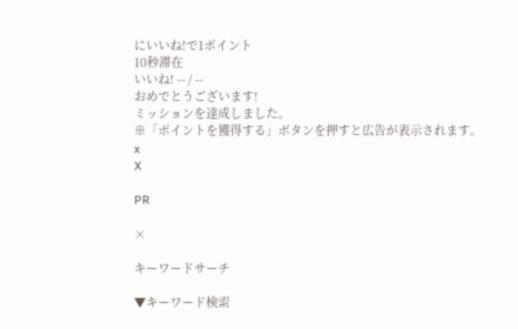にいいね!で1ポイント
10秒滞在
いいね! -- / --
おめでとうございます!
ミッションを達成しました。
※「ポイントを獲得する」ボタンを押すと広告が表示されます。
x
X

PR

×

キーワードサーチ

▼キーワード検索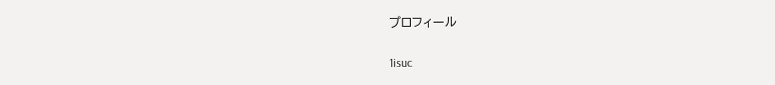プロフィール

1isuc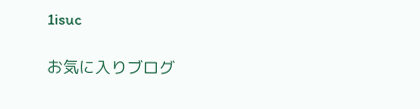1isuc

お気に入りブログ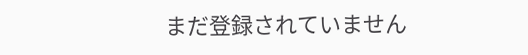まだ登録されていません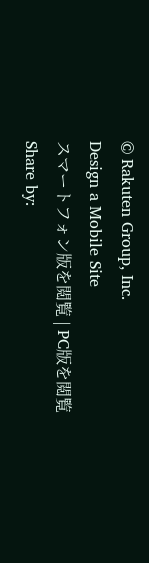© Rakuten Group, Inc.
Design a Mobile Site
スマートフォン版を閲覧 | PC版を閲覧
Share by: